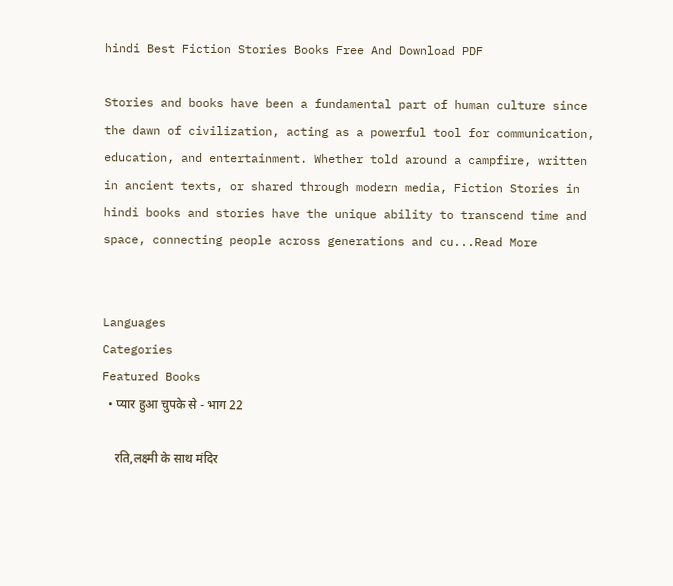hindi Best Fiction Stories Books Free And Download PDF

Stories and books have been a fundamental part of human culture since the dawn of civilization, acting as a powerful tool for communication, education, and entertainment. Whether told around a campfire, written in ancient texts, or shared through modern media, Fiction Stories in hindi books and stories have the unique ability to transcend time and space, connecting people across generations and cu...Read More


Languages
Categories
Featured Books
  • प्यार हुआ चुपके से - भाग 22

    रति,लक्ष्मी के साथ मंदिर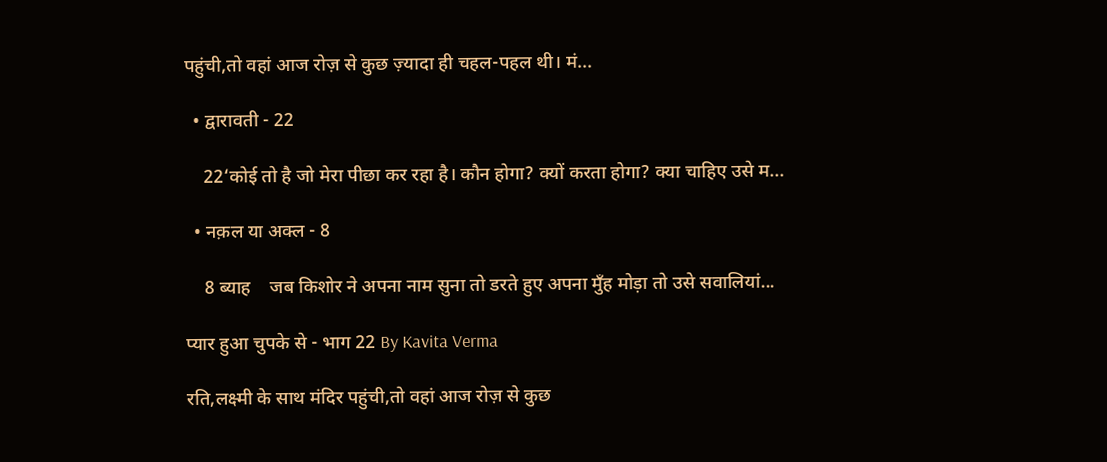पहुंची,तो वहां आज रोज़ से कुछ ज़्यादा ही चहल-पहल थी। मं...

  • द्वारावती - 22

    22‘कोई तो है जो मेरा पीछा कर रहा है। कौन होगा? क्यों करता होगा? क्या चाहिए उसे म...

  • नक़ल या अक्ल - 8

    8 ब्याह    जब किशोर ने अपना नाम सुना तो डरते हुए अपना मुँह मोड़ा तो उसे सवालियां...

प्यार हुआ चुपके से - भाग 22 By Kavita Verma

रति,लक्ष्मी के साथ मंदिर पहुंची,तो वहां आज रोज़ से कुछ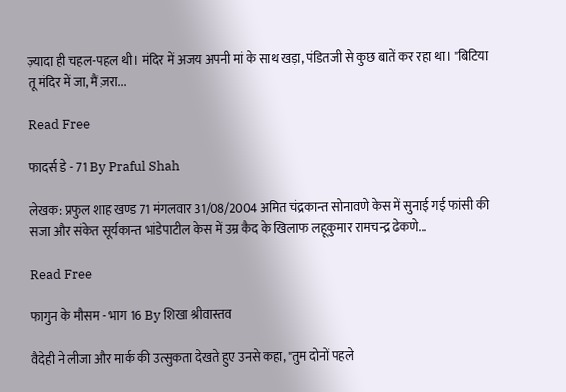ज़्यादा ही चहल-पहल थी। मंदिर में अजय अपनी मां के साथ खड़ा, पंडितजी से कुछ बातें कर रहा था। "बिटिया तू मंदिर में जा, मैं ज़रा...

Read Free

फादर्स डे - 71 By Praful Shah

लेखक: प्रफुल शाह खण्ड 71 मंगलवार 31/08/2004 अमित चंद्रकान्त सोनावणे केस में सुनाई गई फांसी की सजा और संकेत सूर्यकान्त भांडेपाटील केस में उम्र कैद के खिलाफ लहूकुमार रामचन्द्र ढेकणे...

Read Free

फागुन के मौसम - भाग 16 By शिखा श्रीवास्तव

वैदेही ने लीजा और मार्क की उत्सुकता देखते हुए उनसे कहा, "तुम दोनों पहले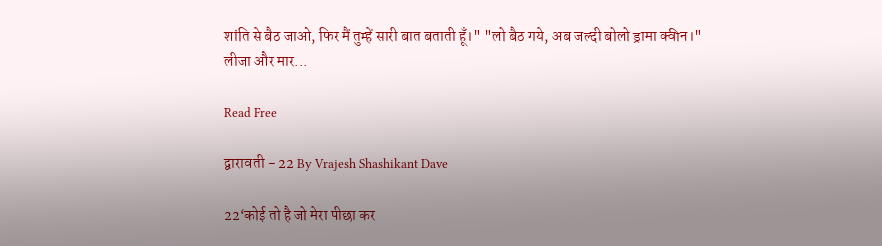शांति से बैठ जाओ, फिर मैं तुम्हें सारी बात बताती हूँ।" "लो बैठ गये, अब जल्दी बोलो ड्रामा क्वीन।" लीजा और मार...

Read Free

द्वारावती - 22 By Vrajesh Shashikant Dave

22‘कोई तो है जो मेरा पीछा कर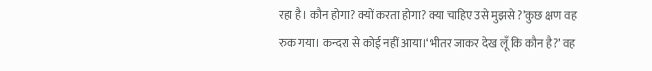रहा है। कौन होगा? क्यों करता होगा? क्या चाहिए उसे मुझसे ?’कुछ क्षण वह रुक गया। कन्दरा से कोई नहीं आया।‘भीतर जाकर देख लूँ कि कौन है?’ वह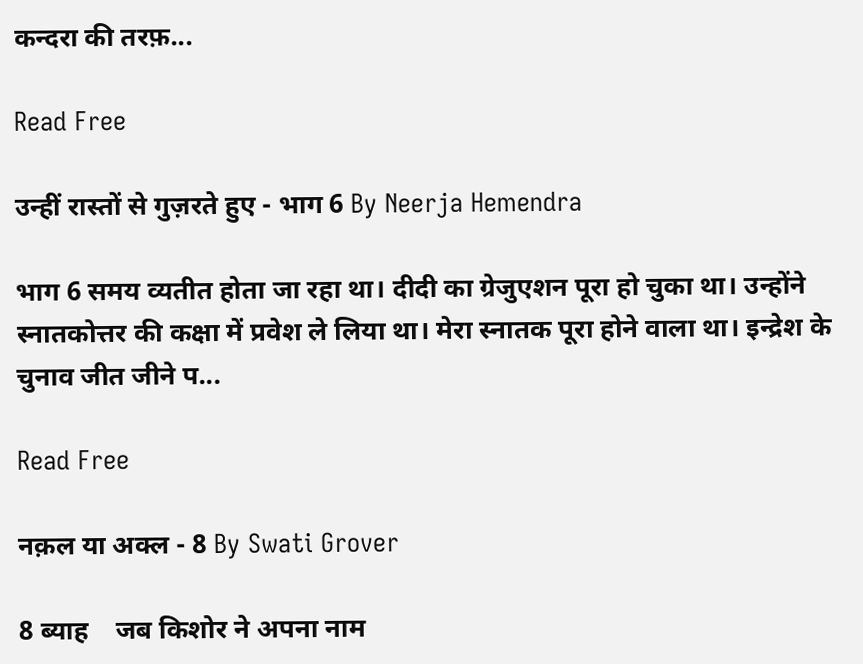कन्दरा की तरफ़...

Read Free

उन्हीं रास्तों से गुज़रते हुए - भाग 6 By Neerja Hemendra

भाग 6 समय व्यतीत होता जा रहा था। दीदी का ग्रेजुएशन पूरा हो चुका था। उन्होंने स्नातकोत्तर की कक्षा में प्रवेश ले लिया था। मेरा स्नातक पूरा होने वाला था। इन्द्रेश के चुनाव जीत जीने प...

Read Free

नक़ल या अक्ल - 8 By Swati Grover

8 ब्याह    जब किशोर ने अपना नाम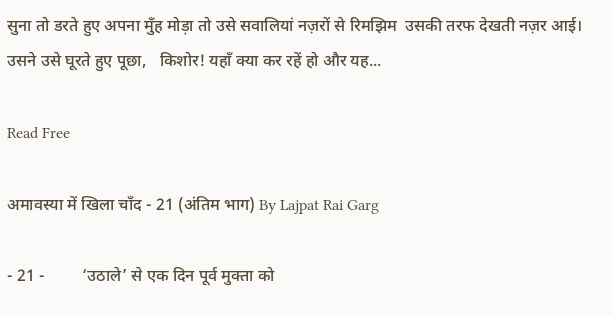सुना तो डरते हुए अपना मुँह मोड़ा तो उसे सवालियां नज़रों से रिमझिम  उसकी तरफ देखती नज़र आई। उसने उसे घूरते हुए पूछा,   किशोर! यहाँ क्या कर रहें हो और यह...

Read Free

अमावस्या में खिला चाँद - 21 (अंतिम भाग) By Lajpat Rai Garg

- 21 -         ‘उठाले’ से एक दिन पूर्व मुक्ता को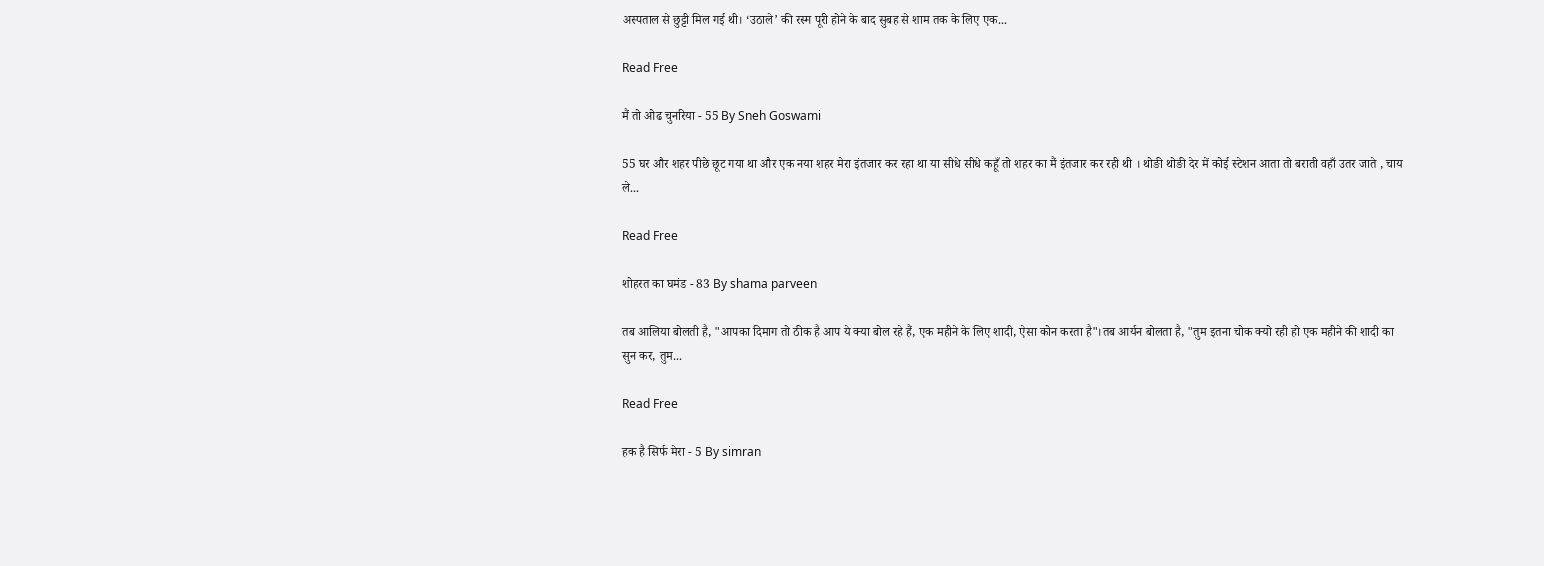अस्पताल से छुट्टी मिल गई थी। ‘उठाले’ की रस्म पूरी होने के बाद सुबह से शाम तक के लिए एक...

Read Free

मैं तो ओढ चुनरिया - 55 By Sneh Goswami

55 घर और शहर पीछे छूट गया था और एक नया शहर मेरा इंतजार कर रहा था या सीधे सीधे कहूँ तो शहर का मैं इंतजार कर रही थी । थोङी थोङी देर में कोई स्टेशन आता तो बराती वहाँ उतर जाते , चाय ले...

Read Free

शोहरत का घमंड - 83 By shama parveen

तब आलिया बोलती है, "आपका दिमाग तो ठीक है आप ये क्या बोल रहे हैं, एक महीने के लिए शादी, ऐसा कोन करता है"।तब आर्यन बोलता है, "तुम इतना चोक क्यो रही हो एक महीने की शादी का सुन कर, तुम...

Read Free

हक है सिर्फ मेरा - 5 By simran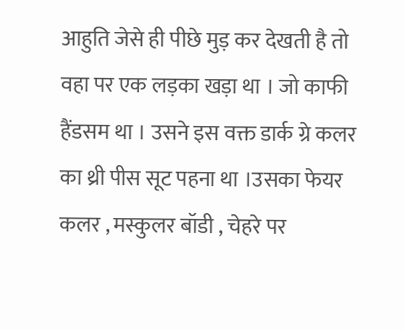आहुति जेसे ही पीछे मुड़ कर देखती है तो वहा पर एक लड़का खड़ा था । जो काफी हैंडसम था । उसने इस वक्त डार्क ग्रे कलर का थ्री पीस सूट पहना था ।उसका फेयर कलर , मस्कुलर बॉडी , चेहरे पर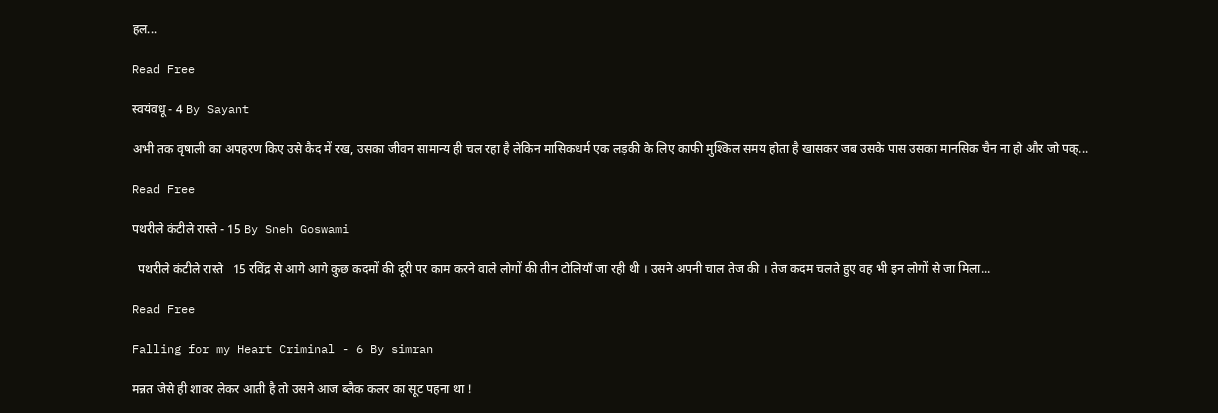हल...

Read Free

स्वयंवधू - 4 By Sayant

अभी तक वृषाली का अपहरण किए उसे कैद में रख, उसका जीवन सामान्य ही चल रहा है लेकिन मासिकधर्म एक लड़की के लिए काफी मुश्किल समय होता है खासकर जब उसके पास उसका मानसिक चैन ना हो और जो पक्...

Read Free

पथरीले कंटीले रास्ते - 15 By Sneh Goswami

  पथरीले कंटीले रास्ते   15 रविंद्र से आगे आगे कुछ कदमों की दूरी पर काम करने वाले लोगों की तीन टोलियाँ जा रही थी । उसने अपनी चाल तेज की । तेज कदम चलते हुए वह भी इन लोगों से जा मिला...

Read Free

Falling for my Heart Criminal - 6 By simran

मन्नत जेसे ही शावर लेकर आती है तो उसने आज ब्लैक कलर का सूट पहना था !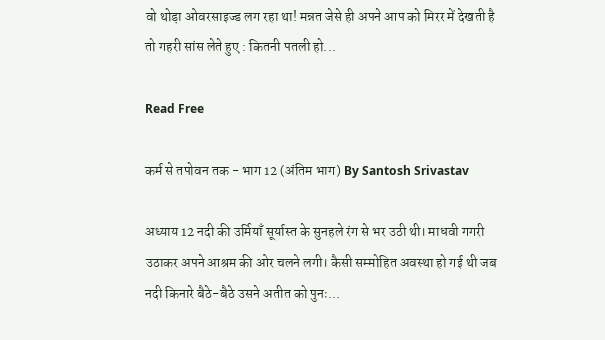वो थोड़ा ओवरसाइज्ड लग रहा था! मन्नत जेसे ही अपने आप को मिरर में देखती है तो गहरी सांस लेते हुए : कितनी पतली हो...

Read Free

कर्म से तपोवन तक - भाग 12 (अंतिम भाग) By Santosh Srivastav

अध्याय 12 नदी की उर्मियाँ सूर्यास्त के सुनहले रंग से भर उठी थी। माधवी गगरी उठाकर अपने आश्रम की ओर चलने लगी। कैसी सम्मोहित अवस्था हो गई थी जब नदी किनारे बैठे-बैठे उसने अतीत को पुनः...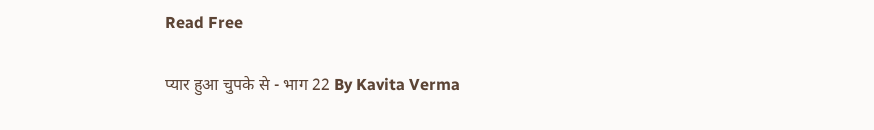Read Free

प्यार हुआ चुपके से - भाग 22 By Kavita Verma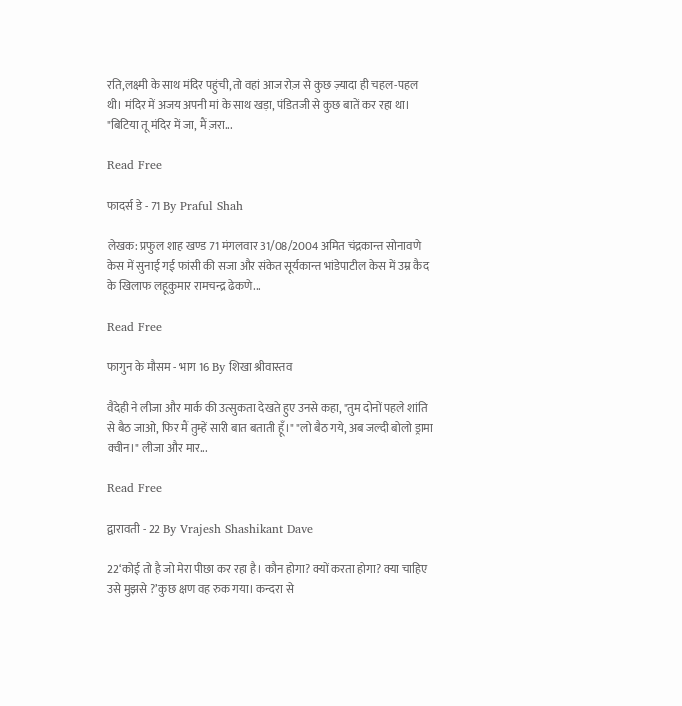रति,लक्ष्मी के साथ मंदिर पहुंची,तो वहां आज रोज़ से कुछ ज़्यादा ही चहल-पहल थी। मंदिर में अजय अपनी मां के साथ खड़ा, पंडितजी से कुछ बातें कर रहा था। "बिटिया तू मंदिर में जा, मैं ज़रा...

Read Free

फादर्स डे - 71 By Praful Shah

लेखक: प्रफुल शाह खण्ड 71 मंगलवार 31/08/2004 अमित चंद्रकान्त सोनावणे केस में सुनाई गई फांसी की सजा और संकेत सूर्यकान्त भांडेपाटील केस में उम्र कैद के खिलाफ लहूकुमार रामचन्द्र ढेकणे...

Read Free

फागुन के मौसम - भाग 16 By शिखा श्रीवास्तव

वैदेही ने लीजा और मार्क की उत्सुकता देखते हुए उनसे कहा, "तुम दोनों पहले शांति से बैठ जाओ, फिर मैं तुम्हें सारी बात बताती हूँ।" "लो बैठ गये, अब जल्दी बोलो ड्रामा क्वीन।" लीजा और मार...

Read Free

द्वारावती - 22 By Vrajesh Shashikant Dave

22‘कोई तो है जो मेरा पीछा कर रहा है। कौन होगा? क्यों करता होगा? क्या चाहिए उसे मुझसे ?’कुछ क्षण वह रुक गया। कन्दरा से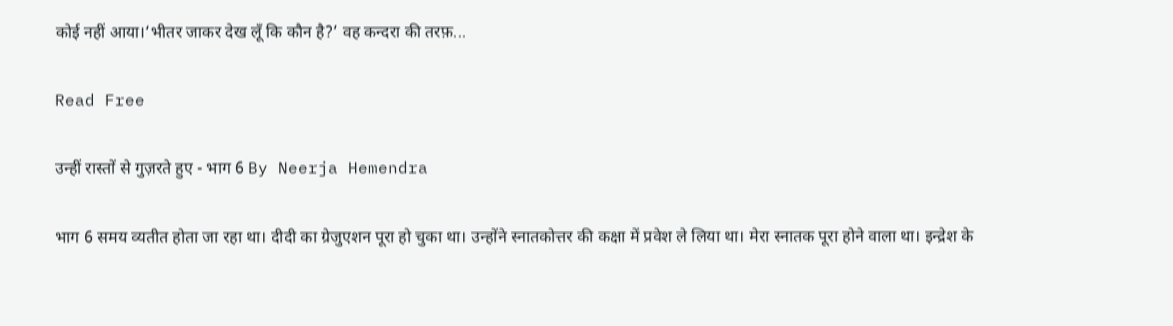कोई नहीं आया।‘भीतर जाकर देख लूँ कि कौन है?’ वह कन्दरा की तरफ़...

Read Free

उन्हीं रास्तों से गुज़रते हुए - भाग 6 By Neerja Hemendra

भाग 6 समय व्यतीत होता जा रहा था। दीदी का ग्रेजुएशन पूरा हो चुका था। उन्होंने स्नातकोत्तर की कक्षा में प्रवेश ले लिया था। मेरा स्नातक पूरा होने वाला था। इन्द्रेश के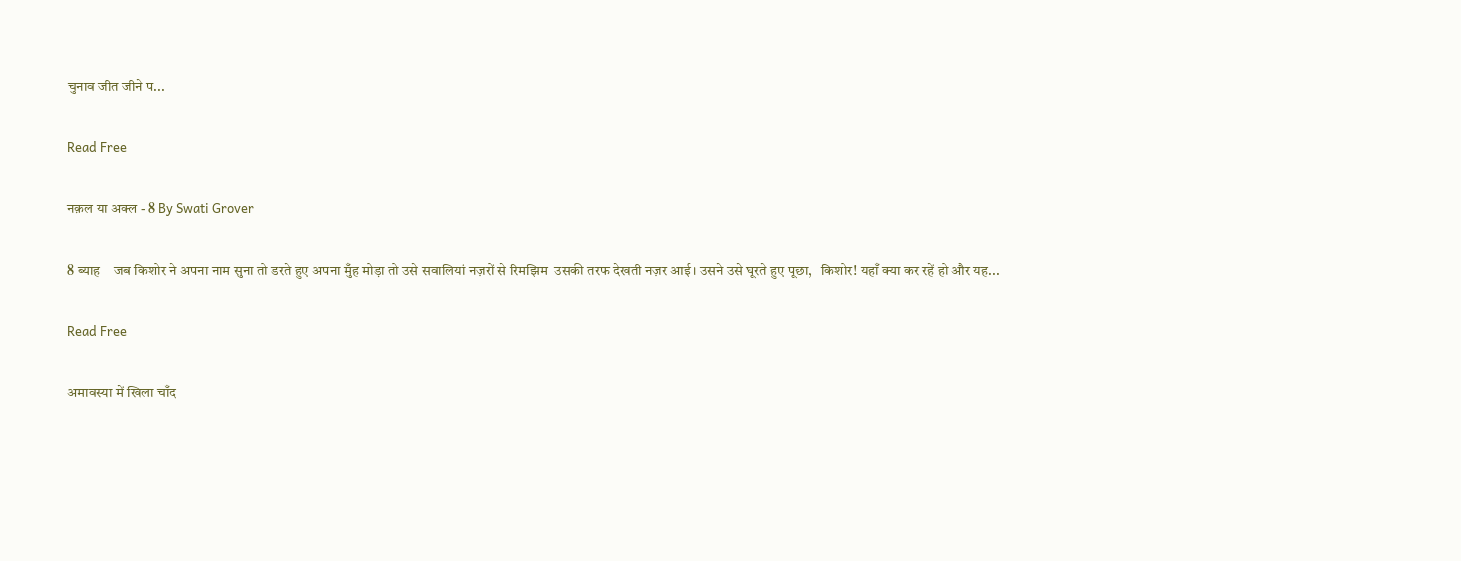चुनाव जीत जीने प...

Read Free

नक़ल या अक्ल - 8 By Swati Grover

8 ब्याह    जब किशोर ने अपना नाम सुना तो डरते हुए अपना मुँह मोड़ा तो उसे सवालियां नज़रों से रिमझिम  उसकी तरफ देखती नज़र आई। उसने उसे घूरते हुए पूछा,   किशोर! यहाँ क्या कर रहें हो और यह...

Read Free

अमावस्या में खिला चाँद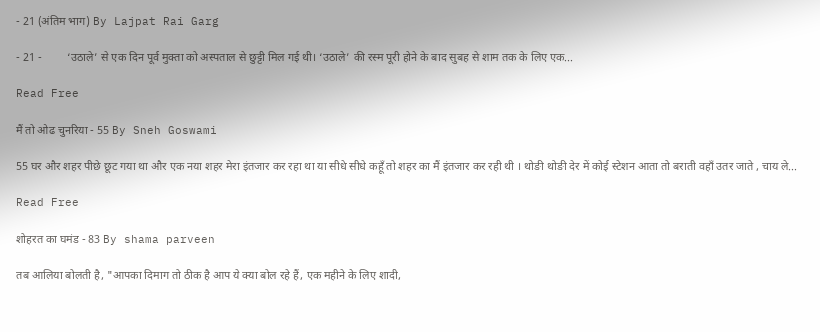- 21 (अंतिम भाग) By Lajpat Rai Garg

- 21 -         ‘उठाले’ से एक दिन पूर्व मुक्ता को अस्पताल से छुट्टी मिल गई थी। ‘उठाले’ की रस्म पूरी होने के बाद सुबह से शाम तक के लिए एक...

Read Free

मैं तो ओढ चुनरिया - 55 By Sneh Goswami

55 घर और शहर पीछे छूट गया था और एक नया शहर मेरा इंतजार कर रहा था या सीधे सीधे कहूँ तो शहर का मैं इंतजार कर रही थी । थोङी थोङी देर में कोई स्टेशन आता तो बराती वहाँ उतर जाते , चाय ले...

Read Free

शोहरत का घमंड - 83 By shama parveen

तब आलिया बोलती है, "आपका दिमाग तो ठीक है आप ये क्या बोल रहे हैं, एक महीने के लिए शादी,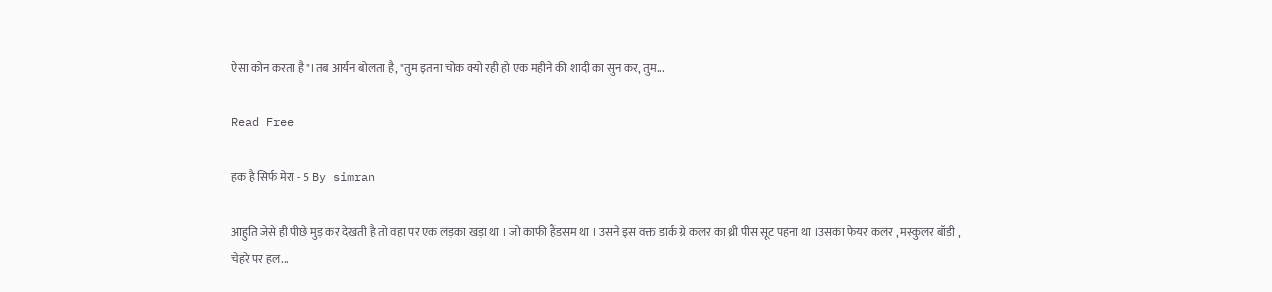ऐसा कोन करता है"।तब आर्यन बोलता है, "तुम इतना चोक क्यो रही हो एक महीने की शादी का सुन कर, तुम...

Read Free

हक है सिर्फ मेरा - 5 By simran

आहुति जेसे ही पीछे मुड़ कर देखती है तो वहा पर एक लड़का खड़ा था । जो काफी हैंडसम था । उसने इस वक्त डार्क ग्रे कलर का थ्री पीस सूट पहना था ।उसका फेयर कलर , मस्कुलर बॉडी , चेहरे पर हल...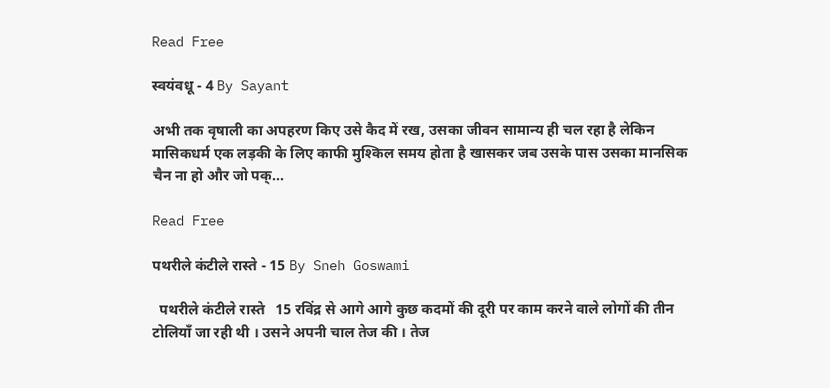Read Free

स्वयंवधू - 4 By Sayant

अभी तक वृषाली का अपहरण किए उसे कैद में रख, उसका जीवन सामान्य ही चल रहा है लेकिन मासिकधर्म एक लड़की के लिए काफी मुश्किल समय होता है खासकर जब उसके पास उसका मानसिक चैन ना हो और जो पक्...

Read Free

पथरीले कंटीले रास्ते - 15 By Sneh Goswami

  पथरीले कंटीले रास्ते   15 रविंद्र से आगे आगे कुछ कदमों की दूरी पर काम करने वाले लोगों की तीन टोलियाँ जा रही थी । उसने अपनी चाल तेज की । तेज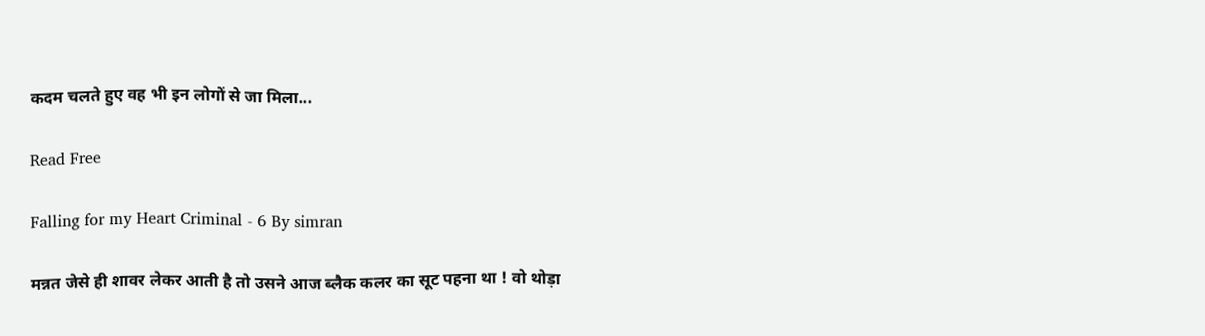कदम चलते हुए वह भी इन लोगों से जा मिला...

Read Free

Falling for my Heart Criminal - 6 By simran

मन्नत जेसे ही शावर लेकर आती है तो उसने आज ब्लैक कलर का सूट पहना था ! वो थोड़ा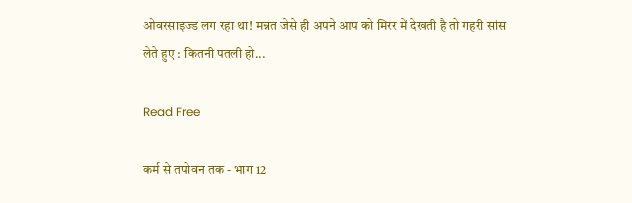ओवरसाइज्ड लग रहा था! मन्नत जेसे ही अपने आप को मिरर में देखती है तो गहरी सांस लेते हुए : कितनी पतली हो...

Read Free

कर्म से तपोवन तक - भाग 12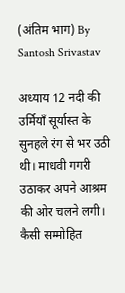(अंतिम भाग) By Santosh Srivastav

अध्याय 12 नदी की उर्मियाँ सूर्यास्त के सुनहले रंग से भर उठी थी। माधवी गगरी उठाकर अपने आश्रम की ओर चलने लगी। कैसी सम्मोहित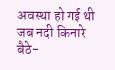अवस्था हो गई थी जब नदी किनारे बैठे-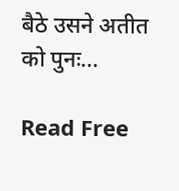बैठे उसने अतीत को पुनः...

Read Free